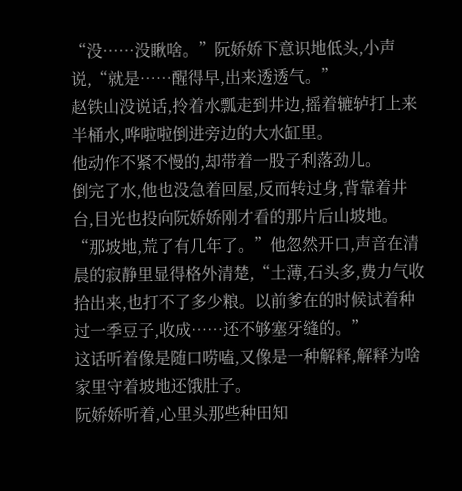“没……没瞅啥。”阮娇娇下意识地低头,小声说,“就是……醒得早,出来透透气。”
赵铁山没说话,拎着水瓢走到井边,摇着辘轳打上来半桶水,哗啦啦倒进旁边的大水缸里。
他动作不紧不慢的,却带着一股子利落劲儿。
倒完了水,他也没急着回屋,反而转过身,背靠着井台,目光也投向阮娇娇刚才看的那片后山坡地。
“那坡地,荒了有几年了。”他忽然开口,声音在清晨的寂静里显得格外清楚,“土薄,石头多,费力气收拾出来,也打不了多少粮。以前爹在的时候试着种过一季豆子,收成……还不够塞牙缝的。”
这话听着像是随口唠嗑,又像是一种解释,解释为啥家里守着坡地还饿肚子。
阮娇娇听着,心里头那些种田知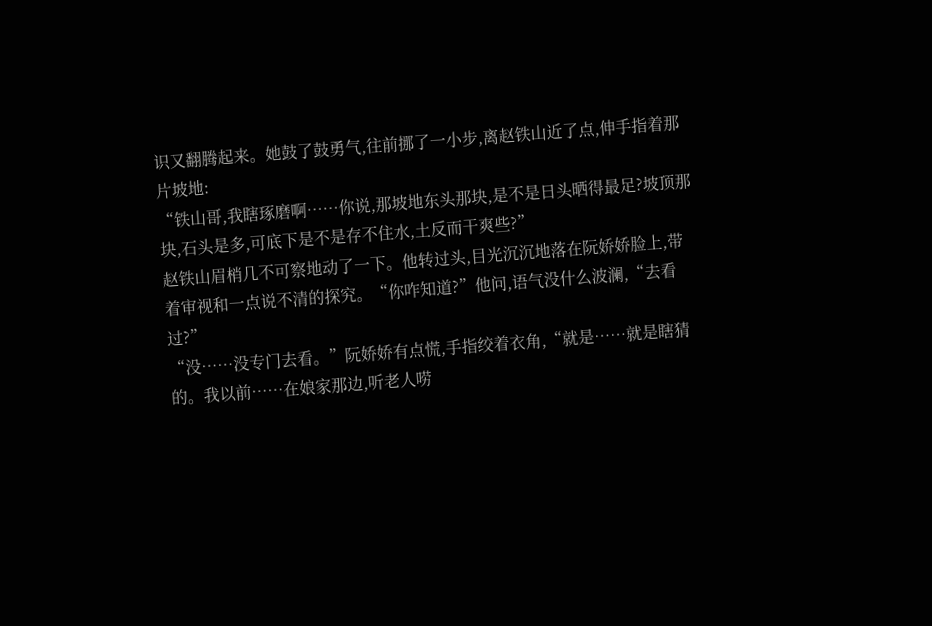识又翻腾起来。她鼓了鼓勇气,往前挪了一小步,离赵铁山近了点,伸手指着那片坡地:
“铁山哥,我瞎琢磨啊……你说,那坡地东头那块,是不是日头晒得最足?坡顶那块,石头是多,可底下是不是存不住水,土反而干爽些?”
赵铁山眉梢几不可察地动了一下。他转过头,目光沉沉地落在阮娇娇脸上,带着审视和一点说不清的探究。“你咋知道?”他问,语气没什么波澜,“去看过?”
“没……没专门去看。”阮娇娇有点慌,手指绞着衣角,“就是……就是瞎猜的。我以前……在娘家那边,听老人唠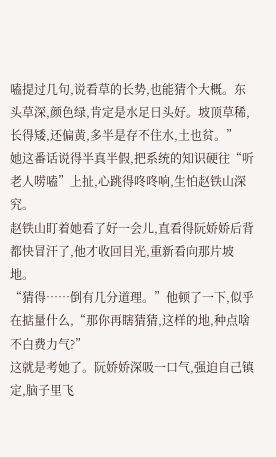嗑提过几句,说看草的长势,也能猜个大概。东头草深,颜色绿,肯定是水足日头好。坡顶草稀,长得矮,还偏黄,多半是存不住水,土也贫。”
她这番话说得半真半假,把系统的知识硬往“听老人唠嗑”上扯,心跳得咚咚响,生怕赵铁山深究。
赵铁山盯着她看了好一会儿,直看得阮娇娇后背都快冒汗了,他才收回目光,重新看向那片坡地。
“猜得……倒有几分道理。”他顿了一下,似乎在掂量什么,“那你再瞎猜猜,这样的地,种点啥不白费力气?”
这就是考她了。阮娇娇深吸一口气,强迫自己镇定,脑子里飞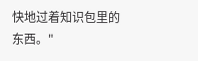快地过着知识包里的东西。"